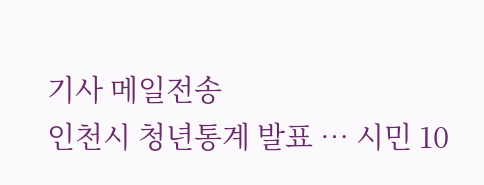기사 메일전송
인천시 청년통계 발표 … 시민 10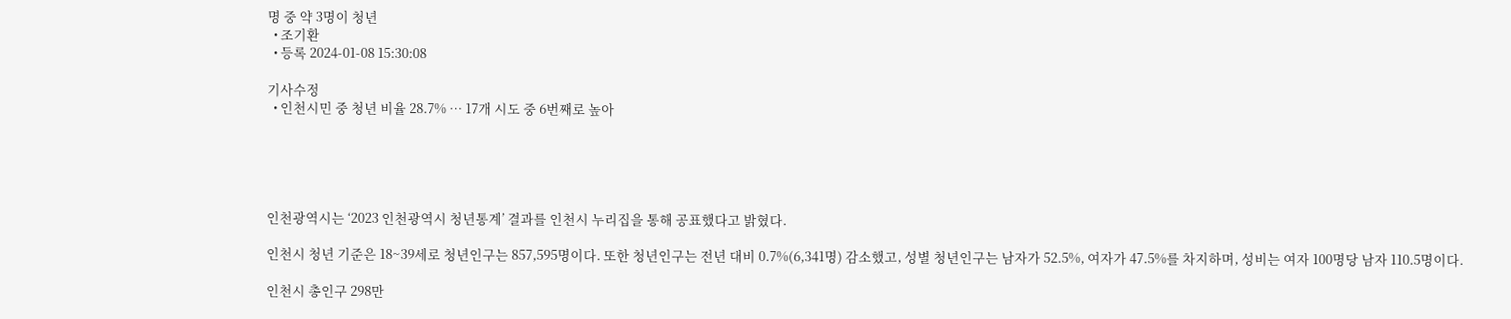명 중 약 3명이 청년
  • 조기환
  • 등록 2024-01-08 15:30:08

기사수정
  • 인천시민 중 청년 비율 28.7% … 17개 시도 중 6번째로 높아





인천광역시는 ‘2023 인천광역시 청년통계’ 결과를 인천시 누리집을 통해 공표했다고 밝혔다.

인천시 청년 기준은 18~39세로 청년인구는 857,595명이다. 또한 청년인구는 전년 대비 0.7%(6,341명) 감소했고, 성별 청년인구는 남자가 52.5%, 여자가 47.5%를 차지하며, 성비는 여자 100명당 남자 110.5명이다.

인천시 총인구 298만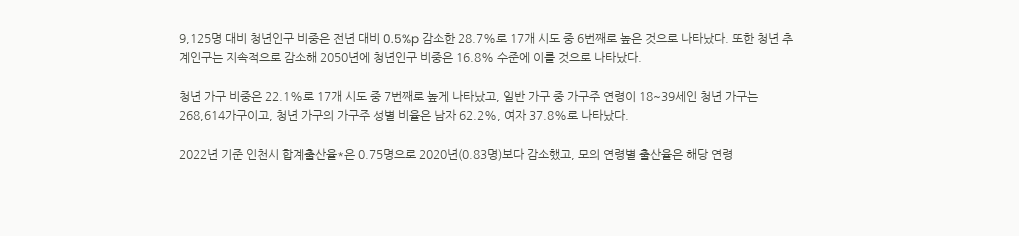9,125명 대비 청년인구 비중은 전년 대비 0.5%p 감소한 28.7%로 17개 시도 중 6번째로 높은 것으로 나타났다. 또한 청년 추계인구는 지속적으로 감소해 2050년에 청년인구 비중은 16.8% 수준에 이를 것으로 나타났다.

청년 가구 비중은 22.1%로 17개 시도 중 7번째로 높게 나타났고, 일반 가구 중 가구주 연령이 18~39세인 청년 가구는 268,614가구이고, 청년 가구의 가구주 성별 비율은 남자 62.2%, 여자 37.8%로 나타났다.

2022년 기준 인천시 합계출산율*은 0.75명으로 2020년(0.83명)보다 감소했고, 모의 연령별 출산율은 해당 연령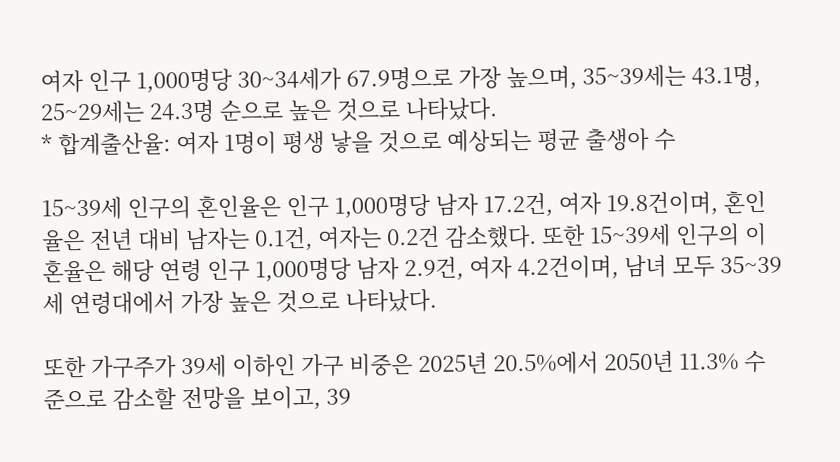여자 인구 1,000명당 30~34세가 67.9명으로 가장 높으며, 35~39세는 43.1명, 25~29세는 24.3명 순으로 높은 것으로 나타났다.
* 합계출산율: 여자 1명이 평생 낳을 것으로 예상되는 평균 출생아 수

15~39세 인구의 혼인율은 인구 1,000명당 남자 17.2건, 여자 19.8건이며, 혼인율은 전년 대비 남자는 0.1건, 여자는 0.2건 감소했다. 또한 15~39세 인구의 이혼율은 해당 연령 인구 1,000명당 남자 2.9건, 여자 4.2건이며, 남녀 모두 35~39세 연령대에서 가장 높은 것으로 나타났다.

또한 가구주가 39세 이하인 가구 비중은 2025년 20.5%에서 2050년 11.3% 수준으로 감소할 전망을 보이고, 39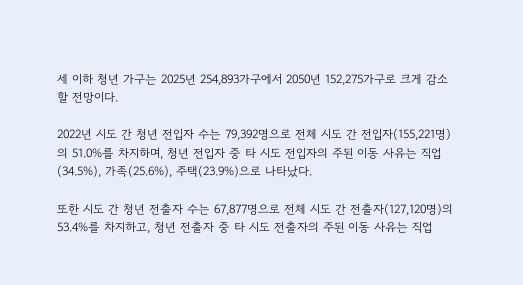세 이하 청년 가구는 2025년 254,893가구에서 2050년 152,275가구로 크게 감소할 전망이다.

2022년 시도 간 청년 전입자 수는 79,392명으로 전체 시도 간 전입자(155,221명)의 51.0%를 차지하며, 청년 전입자 중 타 시도 전입자의 주된 이동 사유는 직업(34.5%), 가족(25.6%), 주택(23.9%)으로 나타났다.

또한 시도 간 청년 전출자 수는 67,877명으로 전체 시도 간 전출자(127,120명)의 53.4%를 차지하고, 청년 전출자 중 타 시도 전출자의 주된 이동 사유는 직업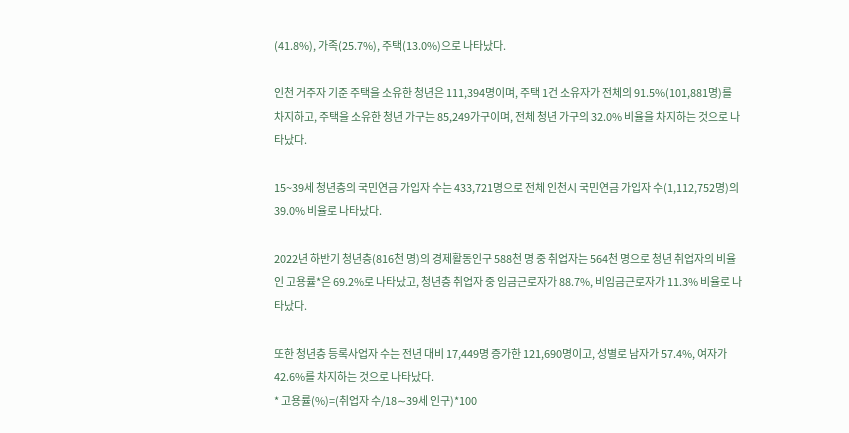(41.8%), 가족(25.7%), 주택(13.0%)으로 나타났다.

인천 거주자 기준 주택을 소유한 청년은 111,394명이며, 주택 1건 소유자가 전체의 91.5%(101,881명)를 차지하고, 주택을 소유한 청년 가구는 85,249가구이며, 전체 청년 가구의 32.0% 비율을 차지하는 것으로 나타났다.

15~39세 청년층의 국민연금 가입자 수는 433,721명으로 전체 인천시 국민연금 가입자 수(1,112,752명)의 39.0% 비율로 나타났다.

2022년 하반기 청년층(816천 명)의 경제활동인구 588천 명 중 취업자는 564천 명으로 청년 취업자의 비율인 고용률*은 69.2%로 나타났고, 청년층 취업자 중 임금근로자가 88.7%, 비임금근로자가 11.3% 비율로 나타났다.

또한 청년층 등록사업자 수는 전년 대비 17,449명 증가한 121,690명이고, 성별로 남자가 57.4%, 여자가 42.6%를 차지하는 것으로 나타났다.
* 고용률(%)=(취업자 수/18∼39세 인구)*100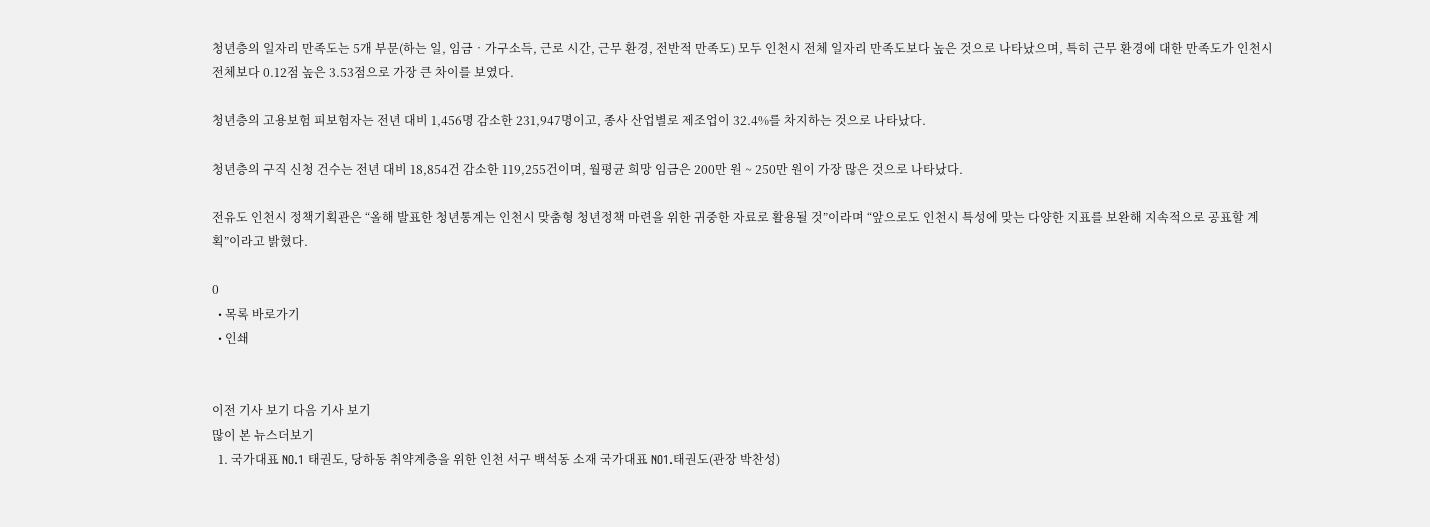청년층의 일자리 만족도는 5개 부문(하는 일, 임금‧가구소득, 근로 시간, 근무 환경, 전반적 만족도) 모두 인천시 전체 일자리 만족도보다 높은 것으로 나타났으며, 특히 근무 환경에 대한 만족도가 인천시 전체보다 0.12점 높은 3.53점으로 가장 큰 차이를 보였다.

청년층의 고용보험 피보험자는 전년 대비 1,456명 감소한 231,947명이고, 종사 산업별로 제조업이 32.4%를 차지하는 것으로 나타났다.

청년층의 구직 신청 건수는 전년 대비 18,854건 감소한 119,255건이며, 월평균 희망 임금은 200만 원 ~ 250만 원이 가장 많은 것으로 나타났다.

전유도 인천시 정책기획관은 “올해 발표한 청년통계는 인천시 맞춤형 청년정책 마련을 위한 귀중한 자료로 활용될 것”이라며 “앞으로도 인천시 특성에 맞는 다양한 지표를 보완해 지속적으로 공표할 계획”이라고 밝혔다.

0
  • 목록 바로가기
  • 인쇄


이전 기사 보기 다음 기사 보기
많이 본 뉴스더보기
  1. 국가대표 NO.1 태권도, 당하동 취약계층을 위한 인천 서구 백석동 소재 국가대표 NO1.태권도(관장 박찬성)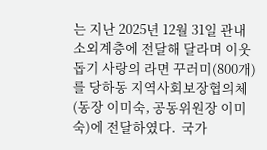는 지난 2025년 12월 31일 관내 소외계층에 전달해 달라며 이웃돕기 사랑의 라면 꾸러미(800개)를 당하동 지역사회보장협의체(동장 이미숙, 공동위원장 이미숙)에 전달하였다.  국가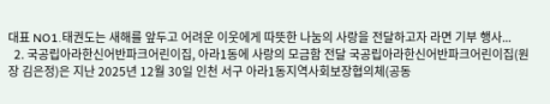대표 NO1.태권도는 새해를 앞두고 어려운 이웃에게 따뜻한 나눔의 사랑을 전달하고자 라면 기부 행사...
  2. 국공립아라한신어반파크어린이집, 아라1동에 사랑의 모금함 전달 국공립아라한신어반파크어린이집(원장 김은정)은 지난 2025년 12월 30일 인천 서구 아라1동지역사회보장협의체(공동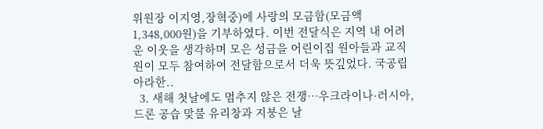위원장 이지영,장혁중)에 사랑의 모금함(모금액 1,348,000원)을 기부하였다. 이번 전달식은 지역 내 어려운 이웃을 생각하며 모은 성금을 어린이집 원아들과 교직원이 모두 참여하여 전달함으로서 더욱 뜻깊었다. 국공립아라한..
  3. 새해 첫날에도 멈추지 않은 전쟁…우크라이나·러시아, 드론 공습 맞불 유리창과 지붕은 날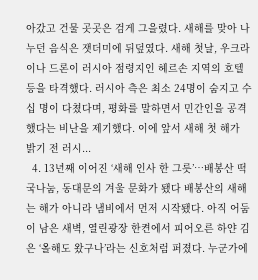아갔고 건물 곳곳은 검게 그을렸다. 새해를 맞아 나누던 음식은 잿더미에 뒤덮였다. 새해 첫날, 우크라이나 드론이 러시아 점령지인 헤르손 지역의 호텔 등을 타격했다. 러시아 측은 최소 24명이 숨지고 수십 명이 다쳤다며, 평화를 말하면서 민간인을 공격했다는 비난을 제기했다. 이에 앞서 새해 첫 해가 밝기 전 러시...
  4. 13년째 이어진 ‘새해 인사 한 그릇’…배봉산 떡국나눔, 동대문의 겨울 문화가 됐다 배봉산의 새해는 해가 아니라 냄비에서 먼저 시작됐다. 아직 어둠이 남은 새벽, 열린광장 한켠에서 피어오른 하얀 김은 ‘올해도 왔구나’라는 신호처럼 퍼졌다. 누군가에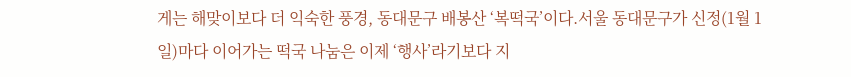게는 해맞이보다 더 익숙한 풍경, 동대문구 배봉산 ‘복떡국’이다.서울 동대문구가 신정(1월 1일)마다 이어가는 떡국 나눔은 이제 ‘행사’라기보다 지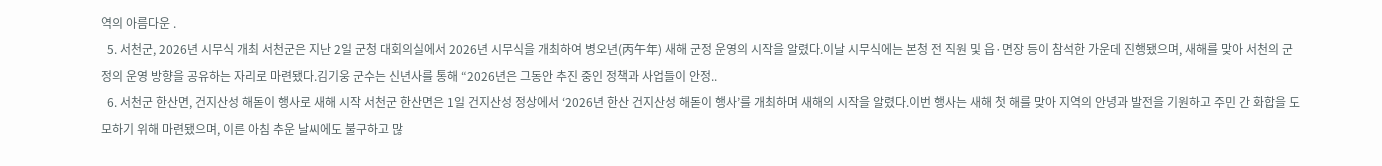역의 아름다운 .
  5. 서천군, 2026년 시무식 개최 서천군은 지난 2일 군청 대회의실에서 2026년 시무식을 개최하여 병오년(丙午年) 새해 군정 운영의 시작을 알렸다.이날 시무식에는 본청 전 직원 및 읍·면장 등이 참석한 가운데 진행됐으며, 새해를 맞아 서천의 군정의 운영 방향을 공유하는 자리로 마련됐다.김기웅 군수는 신년사를 통해 “2026년은 그동안 추진 중인 정책과 사업들이 안정..
  6. 서천군 한산면, 건지산성 해돋이 행사로 새해 시작 서천군 한산면은 1일 건지산성 정상에서 ‘2026년 한산 건지산성 해돋이 행사’를 개최하며 새해의 시작을 알렸다.이번 행사는 새해 첫 해를 맞아 지역의 안녕과 발전을 기원하고 주민 간 화합을 도모하기 위해 마련됐으며, 이른 아침 추운 날씨에도 불구하고 많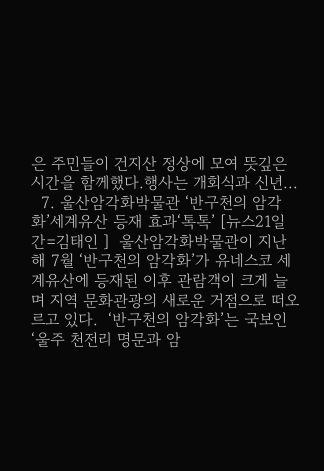은 주민들이 건지산 정상에 모여 뜻깊은 시간을 함께했다.행사는 개회식과 신년...
  7. 울산암각화박물관 ‘반구천의 암각화’세계유산 등재 효과‘톡톡’ [뉴스21일간=김태인 ]  울산암각화박물관이 지난해 7월 ‘반구천의 암각화’가 유네스코 세계유산에 등재된 이후 관람객이 크게 늘며 지역 문화관광의 새로운 거점으로 떠오르고 있다.  ‘반구천의 암각화’는 국보인 ‘울주 천전리 명문과 암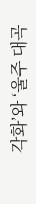각화’와 ‘울주 대곡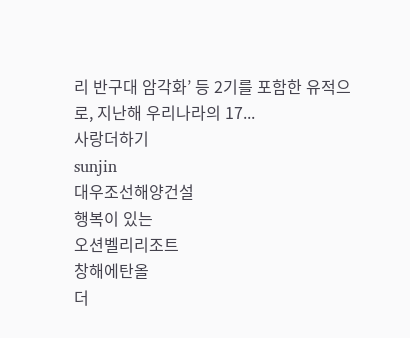리 반구대 암각화’ 등 2기를 포함한 유적으로, 지난해 우리나라의 17...
사랑더하기
sunjin
대우조선해양건설
행복이 있는
오션벨리리조트
창해에탄올
더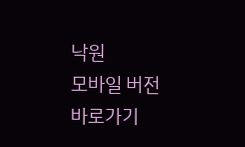낙원
모바일 버전 바로가기